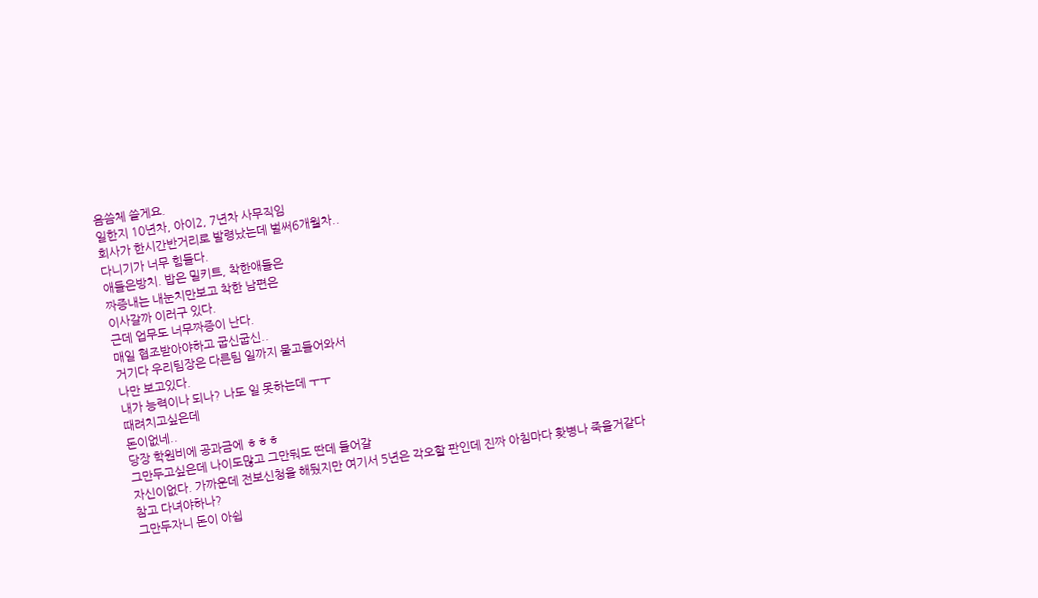음씀체 쓸게요.
일한지 10년차, 아이2, 7년차 사무직임
회사가 한시간반거리로 발령났는데 벌써6개월차..
다니기가 너무 힘들다.
애들은방치. 밥은 밀키트, 착한애들은
짜증내는 내눈치만보고 착한 남편은
이사갈까 이러구 있다.
근데 업무도 너무짜증이 난다.
매일 협조받아야하고 굽신굽신..
거기다 우리팀장은 다른팀 일까지 물고들어와서
나만 보고있다.
내가 능력이나 되나? 나도 일 못하는데 ㅜㅜ
때려치고싶은데
돈이없네..
당장 학원비에 공과금에 ㅎㅎㅎ
그만두고싶은데 나이도많고 그만둬도 딴데 들어갈
자신이없다. 가까운데 전보신청을 해뒀지만 여기서 5년은 각오할 판인데 진짜 아침마다 홧병나 죽을거같다
참고 다녀야하나?
그만두자니 돈이 아쉽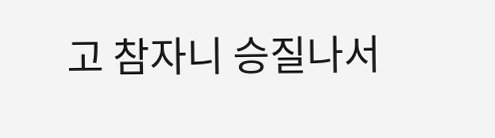고 참자니 승질나서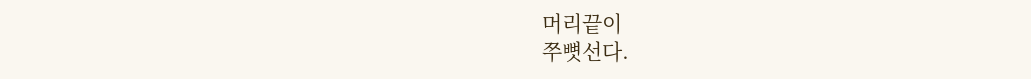머리끝이
쭈뼛선다.